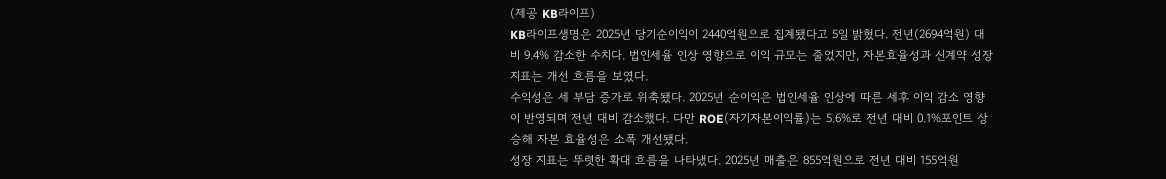(제공 KB라이프)
KB라이프생명은 2025년 당기순이익이 2440억원으로 집계됐다고 5일 밝혔다. 전년(2694억원) 대비 9.4% 감소한 수치다. 법인세율 인상 영향으로 이익 규모는 줄었지만, 자본효율성과 신계약 성장 지표는 개선 흐름을 보였다.
수익성은 세 부담 증가로 위축됐다. 2025년 순이익은 법인세율 인상에 따른 세후 이익 감소 영향이 반영되며 전년 대비 감소했다. 다만 ROE(자기자본이익률)는 5.6%로 전년 대비 0.1%포인트 상승해 자본 효율성은 소폭 개선됐다.
성장 지표는 뚜렷한 확대 흐름을 나타냈다. 2025년 매출은 855억원으로 전년 대비 155억원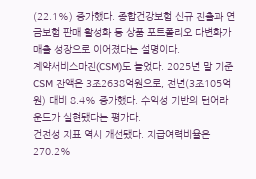(22.1%) 증가했다. 종합건강보험 신규 진출과 연금보험 판매 활성화 등 상품 포트폴리오 다변화가 매출 성장으로 이어졌다는 설명이다.
계약서비스마진(CSM)도 늘었다. 2025년 말 기준 CSM 잔액은 3조2638억원으로, 전년(3조105억원) 대비 8.4% 증가했다. 수익성 기반의 턴어라운드가 실현됐다는 평가다.
건전성 지표 역시 개선됐다. 지급여력비율은 270.2%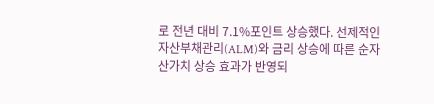로 전년 대비 7.1%포인트 상승했다. 선제적인 자산부채관리(ALM)와 금리 상승에 따른 순자산가치 상승 효과가 반영되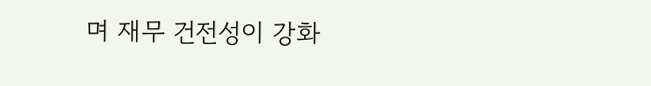며 재무 건전성이 강화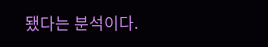됐다는 분석이다.